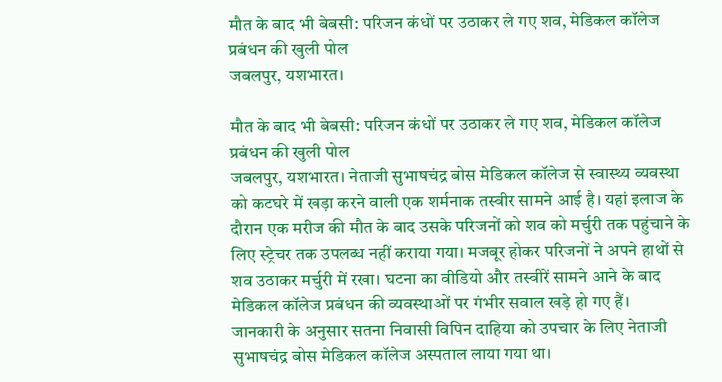मौत के बाद भी बेबसी: परिजन कंधों पर उठाकर ले गए शव, मेडिकल कॉलेज प्रबंधन की खुली पोल
जबलपुर, यशभारत।

मौत के बाद भी बेबसी: परिजन कंधों पर उठाकर ले गए शव, मेडिकल कॉलेज प्रबंधन की खुली पोल
जबलपुर, यशभारत। नेताजी सुभाषचंद्र बोस मेडिकल कॉलेज से स्वास्थ्य व्यवस्था को कटघरे में खड़ा करने वाली एक शर्मनाक तस्वीर सामने आई है। यहां इलाज के दौरान एक मरीज की मौत के बाद उसके परिजनों को शव को मर्चुरी तक पहुंचाने के लिए स्ट्रेचर तक उपलब्ध नहीं कराया गया। मजबूर होकर परिजनों ने अपने हाथों से शव उठाकर मर्चुरी में रखा। घटना का वीडियो और तस्वीरें सामने आने के बाद मेडिकल कॉलेज प्रबंधन की व्यवस्थाओं पर गंभीर सवाल खड़े हो गए हैं।
जानकारी के अनुसार सतना निवासी विपिन दाहिया को उपचार के लिए नेताजी सुभाषचंद्र बोस मेडिकल कॉलेज अस्पताल लाया गया था।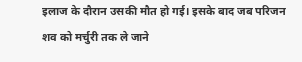इलाज के दौरान उसकी मौत हो गई। इसके बाद जब परिजन शव को मर्चुरी तक ले जाने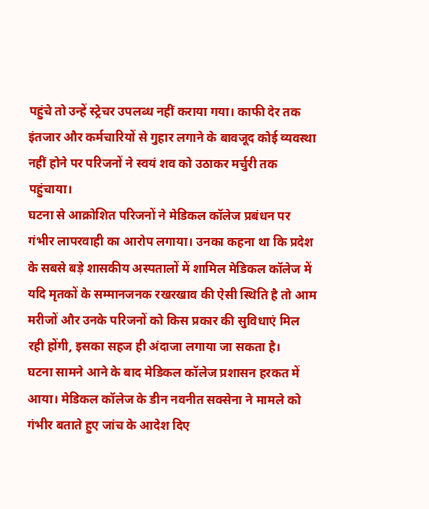पहुंचे तो उन्हें स्ट्रेचर उपलब्ध नहीं कराया गया। काफी देर तक इंतजार और कर्मचारियों से गुहार लगाने के बावजूद कोई व्यवस्था नहीं होने पर परिजनों ने स्वयं शव को उठाकर मर्चुरी तक पहुंचाया।
घटना से आक्रोशित परिजनों ने मेडिकल कॉलेज प्रबंधन पर गंभीर लापरवाही का आरोप लगाया। उनका कहना था कि प्रदेश के सबसे बड़े शासकीय अस्पतालों में शामिल मेडिकल कॉलेज में यदि मृतकों के सम्मानजनक रखरखाव की ऐसी स्थिति है तो आम मरीजों और उनके परिजनों को किस प्रकार की सुविधाएं मिल रही होंगी, इसका सहज ही अंदाजा लगाया जा सकता है।
घटना सामने आने के बाद मेडिकल कॉलेज प्रशासन हरकत में आया। मेडिकल कॉलेज के डीन नवनीत सक्सेना ने मामले को गंभीर बताते हुए जांच के आदेश दिए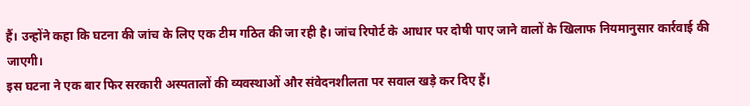हैं। उन्होंने कहा कि घटना की जांच के लिए एक टीम गठित की जा रही है। जांच रिपोर्ट के आधार पर दोषी पाए जाने वालों के खिलाफ नियमानुसार कार्रवाई की जाएगी।
इस घटना ने एक बार फिर सरकारी अस्पतालों की व्यवस्थाओं और संवेदनशीलता पर सवाल खड़े कर दिए हैं।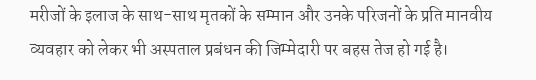मरीजों के इलाज के साथ-साथ मृतकों के सम्मान और उनके परिजनों के प्रति मानवीय व्यवहार को लेकर भी अस्पताल प्रबंधन की जिम्मेदारी पर बहस तेज हो गई है।